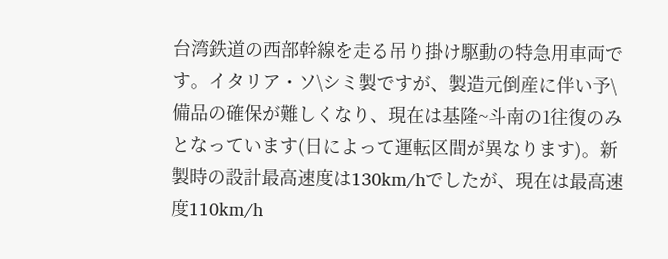台湾鉄道の西部幹線を走る吊り掛け駆動の特急用車両です。イタリア・ソ\シミ製ですが、製造元倒産に伴い予\備品の確保が難しくなり、現在は基隆~斗南の1往復のみとなっています(日によって運転区間が異なります)。新製時の設計最高速度は130km/hでしたが、現在は最高速度110km/h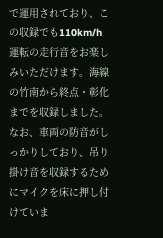で運用されており、この収録でも110km/h運転の走行音をお楽しみいただけます。海線の竹南から終点・彰化までを収録しました。なお、車両の防音がしっかりしており、吊り掛け音を収録するためにマイクを床に押し付けていま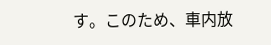す。このため、車内放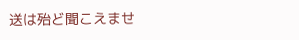送は殆ど聞こえませ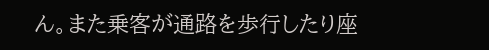ん。また乗客が通路を歩行したり座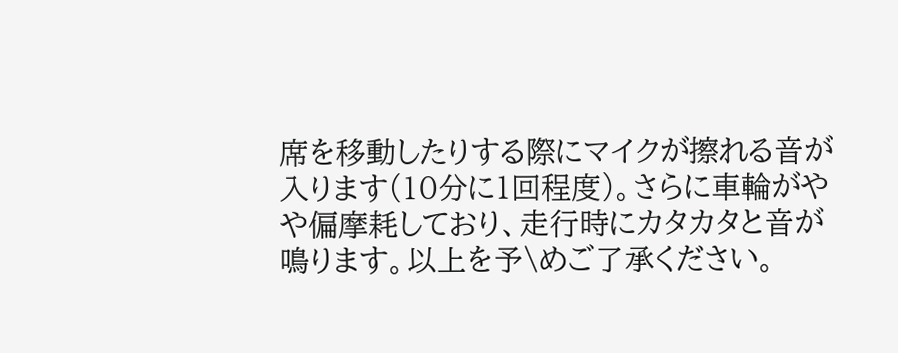席を移動したりする際にマイクが擦れる音が入ります(10分に1回程度)。さらに車輪がやや偏摩耗しており、走行時にカタカタと音が鳴ります。以上を予\めご了承ください。